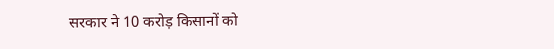सरकार ने 10 करोड़ किसानों को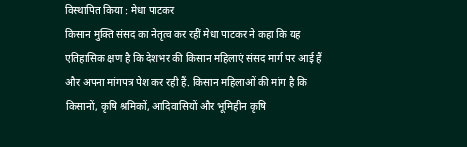विस्थापित किया : मेधा पाटकर
किसान मुक्ति संसद का नेतृत्व कर रहीं मेधा पाटकर ने कहा कि यह एतिहासिक क्षण है कि देशभर की किसान महिलाएं संसद मार्ग पर आई हैं और अपना मांगपत्र पेश कर रही हैं. किसान महिलाओं की मांग है कि किसानों, कृषि श्रमिकों, आदिवासियों और भूमिहीन कृषि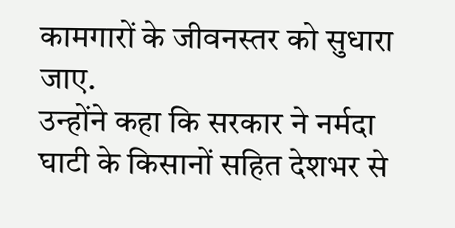कामगारों के जीवनस्तर को सुधारा जाए.
उन्होंने कहा कि सरकार ने नर्मदा घाटी के किसानों सहित देशभर से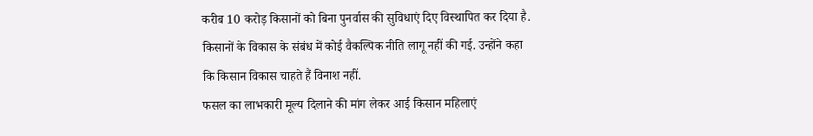करीब 10 करोड़ किसानों को बिना पुनर्वास की सुविधाएं दिए विस्थापित कर दिया है. किसानों के विकास के संबंध में कोई वैकल्पिक नीति लागू नहीं की गई. उन्होंने कहा कि किसान विकास चाहते हैं विनाश नहीं.
फसल का लाभकारी मूल्य दिलाने की मांग लेकर आई किसान महिलाएं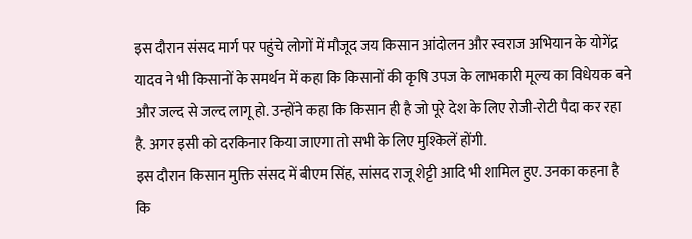इस दौरान संसद मार्ग पर पहुंचे लोगों में मौजूद जय किसान आंदोलन और स्वराज अभियान के योगेंद्र यादव ने भी किसानों के समर्थन में कहा कि किसानों की कृषि उपज के लाभकारी मूल्य का विधेयक बने और जल्द से जल्द लागू हो. उन्होंने कहा कि किसान ही है जो पूरे देश के लिए रोजी-रोटी पैदा कर रहा है. अगर इसी को दरकिनार किया जाएगा तो सभी के लिए मुश्किलें होंगी.
इस दौरान किसान मुक्ति संसद में बीएम सिंह, सांसद राजू शेट्टी आदि भी शामिल हुए. उनका कहना है कि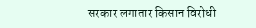सरकार लगातार किसान विरोधी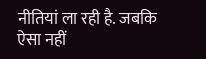नीतियां ला रही है. जबकि ऐसा नहीं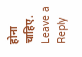होना चाहिए.
Leave a Reply